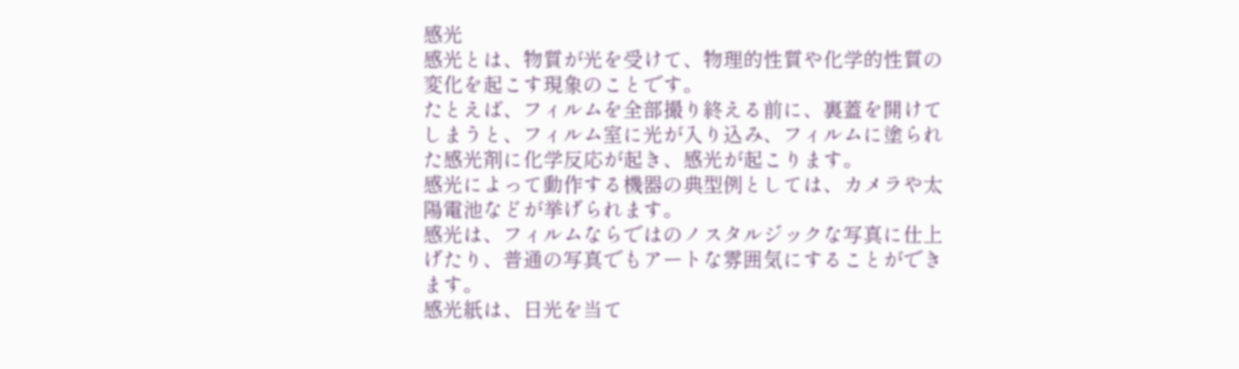感光
感光とは、物質が光を受けて、物理的性質や化学的性質の変化を起こす現象のことです。
たとえば、フィルムを全部撮り終える前に、裏蓋を開けてしまうと、フィルム室に光が入り込み、フィルムに塗られた感光剤に化学反応が起き、感光が起こります。
感光によって動作する機器の典型例としては、カメラや太陽電池などが挙げられます。
感光は、フィルムならではのノスタルジックな写真に仕上げたり、普通の写真でもアートな雰囲気にすることができます。
感光紙は、日光を当て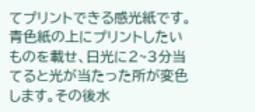てプリントできる感光紙です。青色紙の上にプリントしたいものを載せ、日光に2~3分当てると光が当たった所が変色します。その後水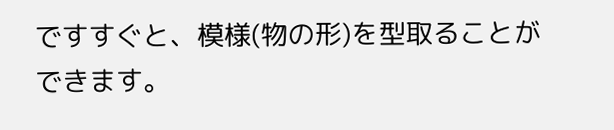ですすぐと、模様(物の形)を型取ることができます。